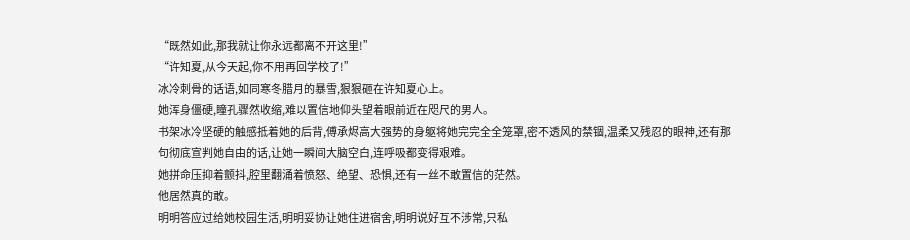“既然如此,那我就让你永远都离不开这里!”
“许知夏,从今天起,你不用再回学校了!”
冰冷刺骨的话语,如同寒冬腊月的暴雪,狠狠砸在许知夏心上。
她浑身僵硬,瞳孔骤然收缩,难以置信地仰头望着眼前近在咫尺的男人。
书架冰冷坚硬的触感抵着她的后背,傅承烬高大强势的身躯将她完完全全笼罩,密不透风的禁锢,温柔又残忍的眼神,还有那句彻底宣判她自由的话,让她一瞬间大脑空白,连呼吸都变得艰难。
她拼命压抑着颤抖,腔里翻涌着愤怒、绝望、恐惧,还有一丝不敢置信的茫然。
他居然真的敢。
明明答应过给她校园生活,明明妥协让她住进宿舍,明明说好互不涉常,只私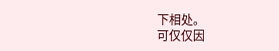下相处。
可仅仅因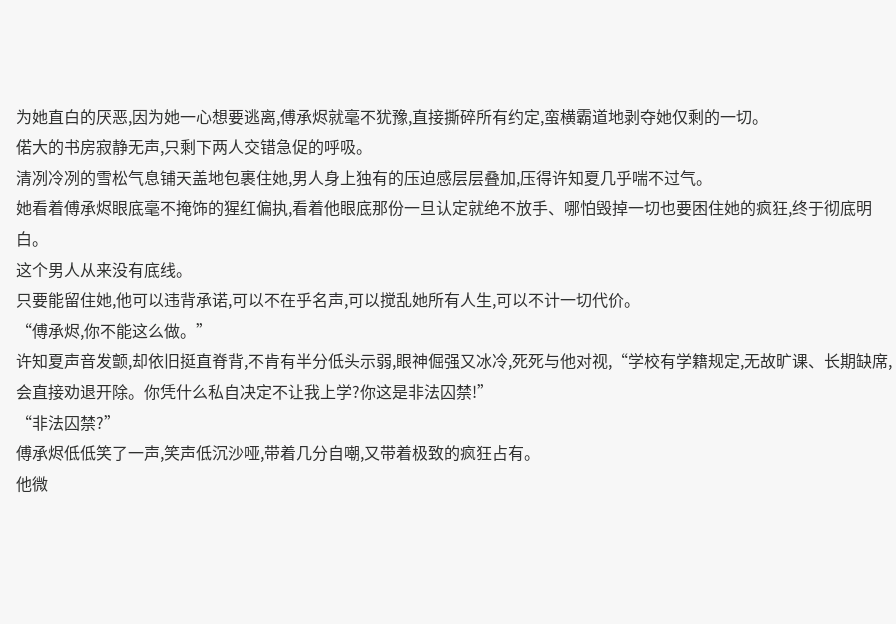为她直白的厌恶,因为她一心想要逃离,傅承烬就毫不犹豫,直接撕碎所有约定,蛮横霸道地剥夺她仅剩的一切。
偌大的书房寂静无声,只剩下两人交错急促的呼吸。
清冽冷冽的雪松气息铺天盖地包裹住她,男人身上独有的压迫感层层叠加,压得许知夏几乎喘不过气。
她看着傅承烬眼底毫不掩饰的猩红偏执,看着他眼底那份一旦认定就绝不放手、哪怕毁掉一切也要困住她的疯狂,终于彻底明白。
这个男人从来没有底线。
只要能留住她,他可以违背承诺,可以不在乎名声,可以搅乱她所有人生,可以不计一切代价。
“傅承烬,你不能这么做。”
许知夏声音发颤,却依旧挺直脊背,不肯有半分低头示弱,眼神倔强又冰冷,死死与他对视,“学校有学籍规定,无故旷课、长期缺席,会直接劝退开除。你凭什么私自决定不让我上学?你这是非法囚禁!”
“非法囚禁?”
傅承烬低低笑了一声,笑声低沉沙哑,带着几分自嘲,又带着极致的疯狂占有。
他微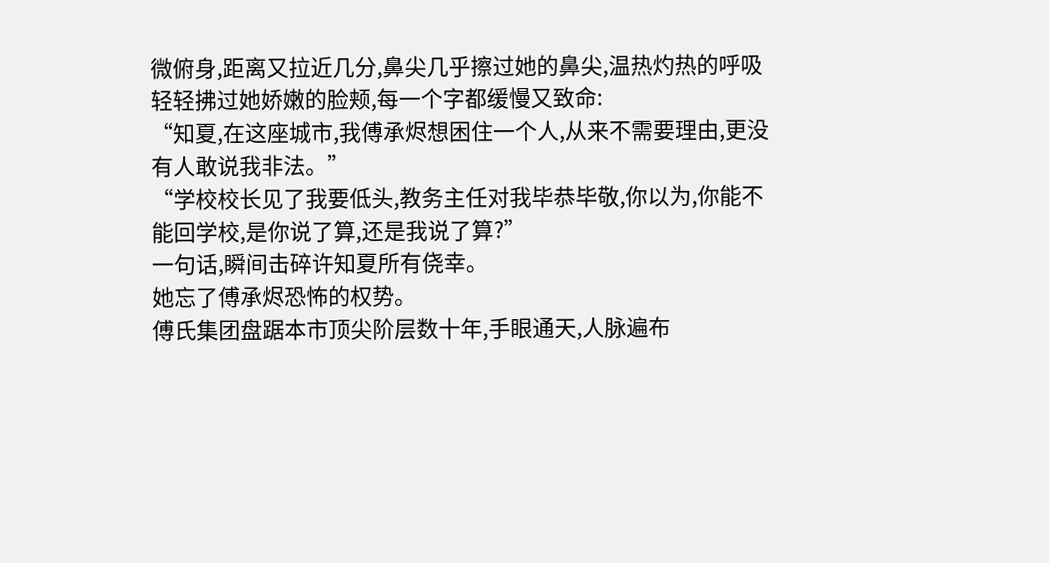微俯身,距离又拉近几分,鼻尖几乎擦过她的鼻尖,温热灼热的呼吸轻轻拂过她娇嫩的脸颊,每一个字都缓慢又致命:
“知夏,在这座城市,我傅承烬想困住一个人,从来不需要理由,更没有人敢说我非法。”
“学校校长见了我要低头,教务主任对我毕恭毕敬,你以为,你能不能回学校,是你说了算,还是我说了算?”
一句话,瞬间击碎许知夏所有侥幸。
她忘了傅承烬恐怖的权势。
傅氏集团盘踞本市顶尖阶层数十年,手眼通天,人脉遍布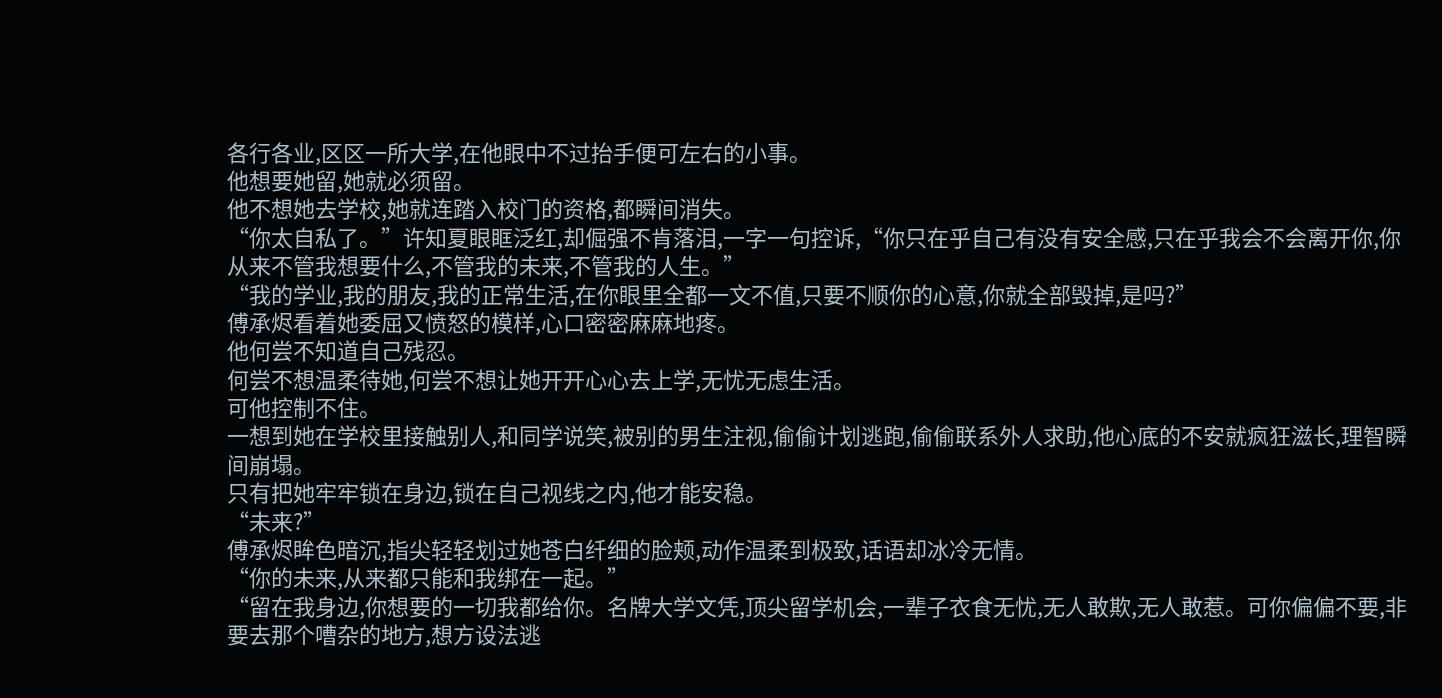各行各业,区区一所大学,在他眼中不过抬手便可左右的小事。
他想要她留,她就必须留。
他不想她去学校,她就连踏入校门的资格,都瞬间消失。
“你太自私了。”许知夏眼眶泛红,却倔强不肯落泪,一字一句控诉,“你只在乎自己有没有安全感,只在乎我会不会离开你,你从来不管我想要什么,不管我的未来,不管我的人生。”
“我的学业,我的朋友,我的正常生活,在你眼里全都一文不值,只要不顺你的心意,你就全部毁掉,是吗?”
傅承烬看着她委屈又愤怒的模样,心口密密麻麻地疼。
他何尝不知道自己残忍。
何尝不想温柔待她,何尝不想让她开开心心去上学,无忧无虑生活。
可他控制不住。
一想到她在学校里接触别人,和同学说笑,被别的男生注视,偷偷计划逃跑,偷偷联系外人求助,他心底的不安就疯狂滋长,理智瞬间崩塌。
只有把她牢牢锁在身边,锁在自己视线之内,他才能安稳。
“未来?”
傅承烬眸色暗沉,指尖轻轻划过她苍白纤细的脸颊,动作温柔到极致,话语却冰冷无情。
“你的未来,从来都只能和我绑在一起。”
“留在我身边,你想要的一切我都给你。名牌大学文凭,顶尖留学机会,一辈子衣食无忧,无人敢欺,无人敢惹。可你偏偏不要,非要去那个嘈杂的地方,想方设法逃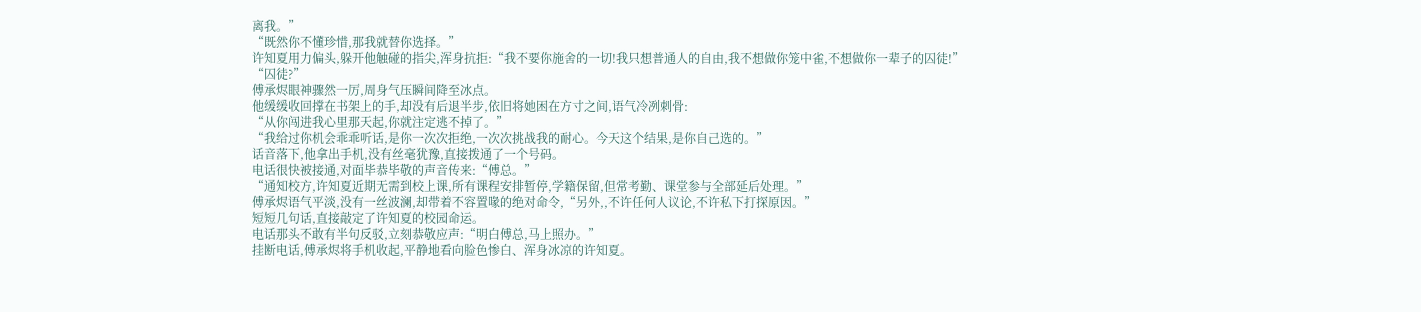离我。”
“既然你不懂珍惜,那我就替你选择。”
许知夏用力偏头,躲开他触碰的指尖,浑身抗拒:“我不要你施舍的一切!我只想普通人的自由,我不想做你笼中雀,不想做你一辈子的囚徒!”
“囚徒?”
傅承烬眼神骤然一厉,周身气压瞬间降至冰点。
他缓缓收回撑在书架上的手,却没有后退半步,依旧将她困在方寸之间,语气冷冽刺骨:
“从你闯进我心里那天起,你就注定逃不掉了。”
“我给过你机会乖乖听话,是你一次次拒绝,一次次挑战我的耐心。今天这个结果,是你自己选的。”
话音落下,他拿出手机,没有丝毫犹豫,直接拨通了一个号码。
电话很快被接通,对面毕恭毕敬的声音传来:“傅总。”
“通知校方,许知夏近期无需到校上课,所有课程安排暂停,学籍保留,但常考勤、课堂参与全部延后处理。”
傅承烬语气平淡,没有一丝波澜,却带着不容置喙的绝对命令,“另外,,不许任何人议论,不许私下打探原因。”
短短几句话,直接敲定了许知夏的校园命运。
电话那头不敢有半句反驳,立刻恭敬应声:“明白傅总,马上照办。”
挂断电话,傅承烬将手机收起,平静地看向脸色惨白、浑身冰凉的许知夏。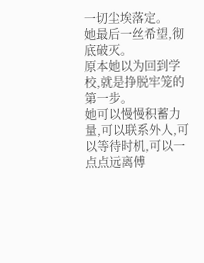一切尘埃落定。
她最后一丝希望,彻底破灭。
原本她以为回到学校,就是挣脱牢笼的第一步。
她可以慢慢积蓄力量,可以联系外人,可以等待时机,可以一点点远离傅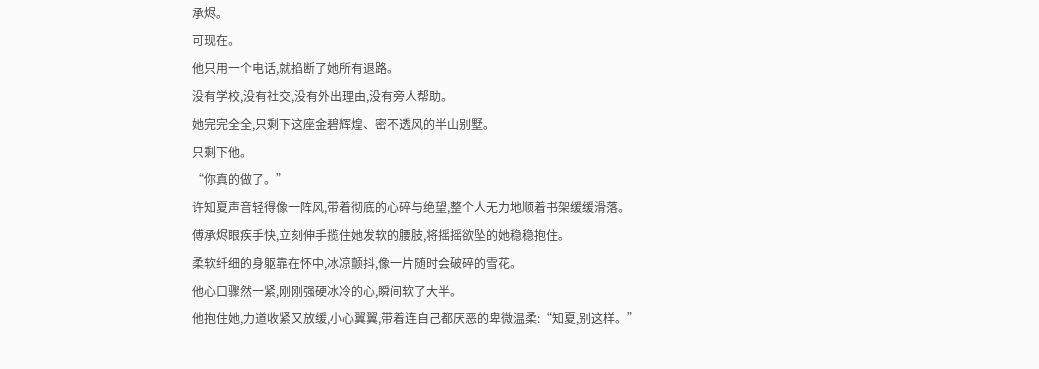承烬。
可现在。
他只用一个电话,就掐断了她所有退路。
没有学校,没有社交,没有外出理由,没有旁人帮助。
她完完全全,只剩下这座金碧辉煌、密不透风的半山别墅。
只剩下他。
“你真的做了。”
许知夏声音轻得像一阵风,带着彻底的心碎与绝望,整个人无力地顺着书架缓缓滑落。
傅承烬眼疾手快,立刻伸手揽住她发软的腰肢,将摇摇欲坠的她稳稳抱住。
柔软纤细的身躯靠在怀中,冰凉颤抖,像一片随时会破碎的雪花。
他心口骤然一紧,刚刚强硬冰冷的心,瞬间软了大半。
他抱住她,力道收紧又放缓,小心翼翼,带着连自己都厌恶的卑微温柔:“知夏,别这样。”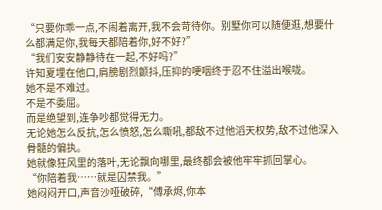“只要你乖一点,不闹着离开,我不会苛待你。别墅你可以随便逛,想要什么都满足你,我每天都陪着你,好不好?”
“我们安安静静待在一起,不好吗?”
许知夏埋在他口,肩膀剧烈颤抖,压抑的哽咽终于忍不住溢出喉咙。
她不是不难过。
不是不委屈。
而是绝望到,连争吵都觉得无力。
无论她怎么反抗,怎么愤怒,怎么嘶吼,都敌不过他滔天权势,敌不过他深入骨髓的偏执。
她就像狂风里的落叶,无论飘向哪里,最终都会被他牢牢抓回掌心。
“你陪着我……就是囚禁我。”
她闷闷开口,声音沙哑破碎,“傅承烬,你本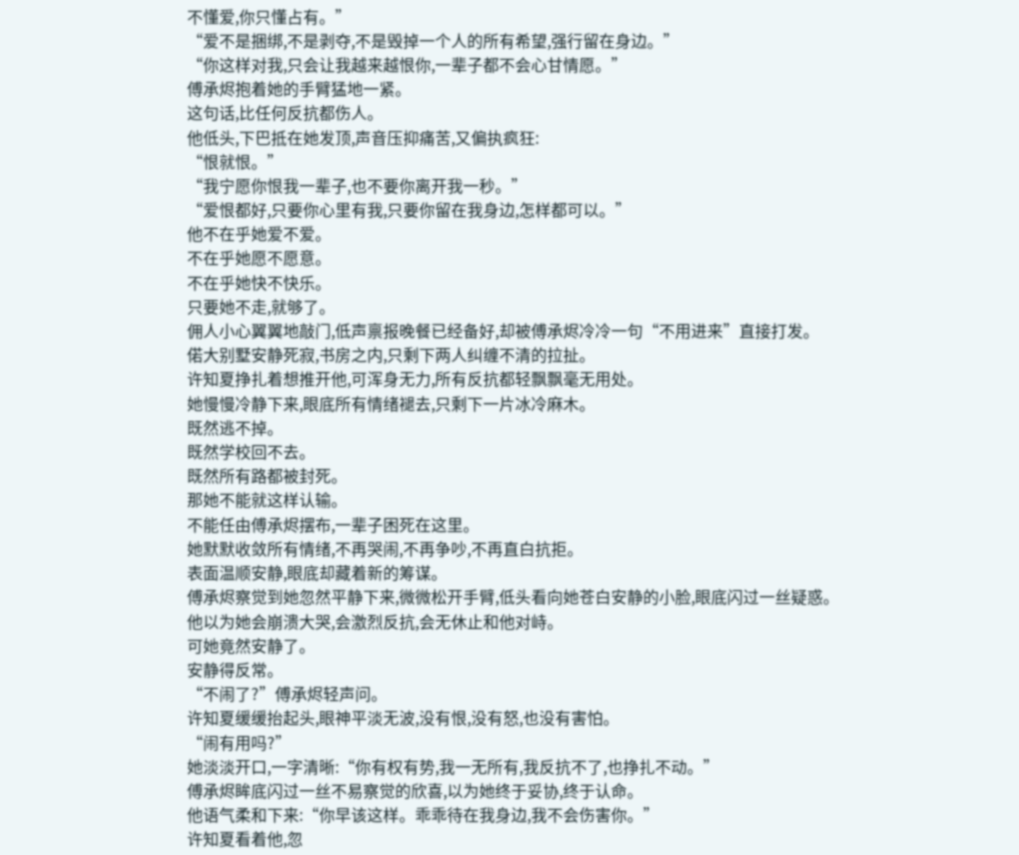不懂爱,你只懂占有。”
“爱不是捆绑,不是剥夺,不是毁掉一个人的所有希望,强行留在身边。”
“你这样对我,只会让我越来越恨你,一辈子都不会心甘情愿。”
傅承烬抱着她的手臂猛地一紧。
这句话,比任何反抗都伤人。
他低头,下巴抵在她发顶,声音压抑痛苦,又偏执疯狂:
“恨就恨。”
“我宁愿你恨我一辈子,也不要你离开我一秒。”
“爱恨都好,只要你心里有我,只要你留在我身边,怎样都可以。”
他不在乎她爱不爱。
不在乎她愿不愿意。
不在乎她快不快乐。
只要她不走,就够了。
佣人小心翼翼地敲门,低声禀报晚餐已经备好,却被傅承烬冷冷一句“不用进来”直接打发。
偌大别墅安静死寂,书房之内,只剩下两人纠缠不清的拉扯。
许知夏挣扎着想推开他,可浑身无力,所有反抗都轻飘飘毫无用处。
她慢慢冷静下来,眼底所有情绪褪去,只剩下一片冰冷麻木。
既然逃不掉。
既然学校回不去。
既然所有路都被封死。
那她不能就这样认输。
不能任由傅承烬摆布,一辈子困死在这里。
她默默收敛所有情绪,不再哭闹,不再争吵,不再直白抗拒。
表面温顺安静,眼底却藏着新的筹谋。
傅承烬察觉到她忽然平静下来,微微松开手臂,低头看向她苍白安静的小脸,眼底闪过一丝疑惑。
他以为她会崩溃大哭,会激烈反抗,会无休止和他对峙。
可她竟然安静了。
安静得反常。
“不闹了?”傅承烬轻声问。
许知夏缓缓抬起头,眼神平淡无波,没有恨,没有怒,也没有害怕。
“闹有用吗?”
她淡淡开口,一字清晰:“你有权有势,我一无所有,我反抗不了,也挣扎不动。”
傅承烬眸底闪过一丝不易察觉的欣喜,以为她终于妥协,终于认命。
他语气柔和下来:“你早该这样。乖乖待在我身边,我不会伤害你。”
许知夏看着他,忽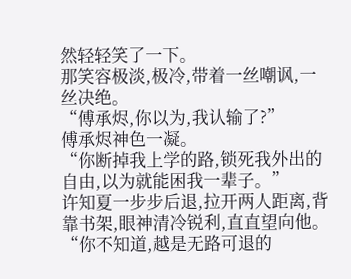然轻轻笑了一下。
那笑容极淡,极冷,带着一丝嘲讽,一丝决绝。
“傅承烬,你以为,我认输了?”
傅承烬神色一凝。
“你断掉我上学的路,锁死我外出的自由,以为就能困我一辈子。”
许知夏一步步后退,拉开两人距离,背靠书架,眼神清冷锐利,直直望向他。
“你不知道,越是无路可退的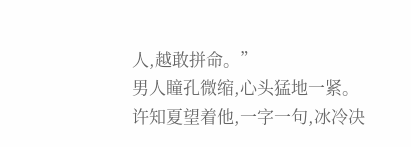人,越敢拼命。”
男人瞳孔微缩,心头猛地一紧。
许知夏望着他,一字一句,冰冷决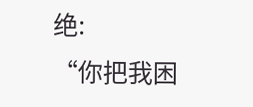绝:
“你把我困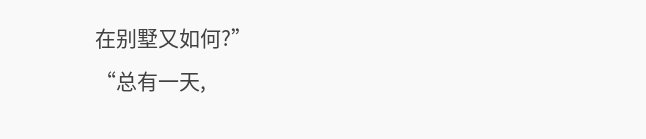在别墅又如何?”
“总有一天,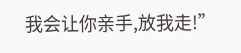我会让你亲手,放我走!”